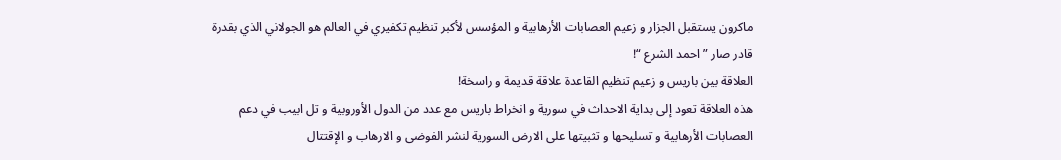ماكرون يستقبل الجزار و زعيم العصابات الأرهابية و المؤسس لأكبر تنظيم تكفيري في العالم هو الجولاني الذي بقدرة قادر صار ” احمد الشرع “!
العلاقة بين باريس و زعيم تنظيم القاعدة علاقة قديمة و راسخة!
هذه العلاقة تعود إلى بداية الاحداث في سورية و انخراط باريس مع عدد من الدول الأوروبية و تل ابيب في دعم العصابات الأرهابية و تسليحها و تثبيتها على الارض السورية لنشر الفوضى و الارهاب و الإقتتال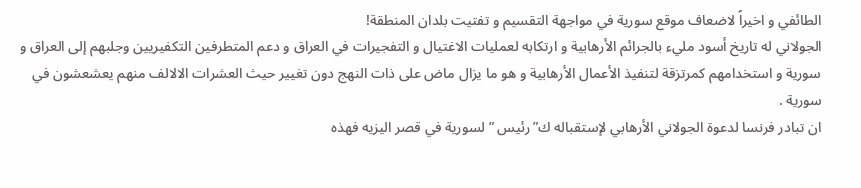الطائفي و اخيراً لاضعاف موقع سورية في مواجهة التقسيم و تفتيت بلدان المنطقة!
الجولاني له تاريخ أسود مليء بالجرائم الأرهابية و ارتكابه لعمليات الاغتيال و التفجيرات في العراق و دعم المتطرفين التكفيريين وجلبهم إلى العراق و سورية و استخدامهم كمرتزقة لتنفيذ الأعمال الأرهابية و هو ما يزال ماض على ذات النهج دون تغيير حيث العشرات الالالف منهم يعشعشون في سورية .
ان تبادر فرنسا لدعوة الجولاني الأرهابي لإستقباله ك”رئيس ” لسورية في قصر اليزيه فهذه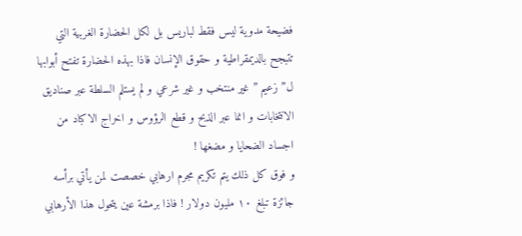فضيحة مدوية ليس فقط لباريس بل لكل الحضارة الغربية التي تتبجح بالديمقراطية و حقوق الإنسان فاذا بهذه الحضارة تفتح أبوابها ل” زعيم ” غير منتخب و غير شرعي و لم يستلم السلطة عبر صناديق الانتخابات و انما عبر الذبح و قطع الرؤوس و اخراج الاكباد من اجساد الضحايا و مضغها !
و فوق كل ذلك يتم تكريم مجرم ارهابي خصصت لمن يأتي برأسه جائزة تبلغ ١٠ مليون دولار ! فاذا برمشة عين يتحول هذا الأرهابي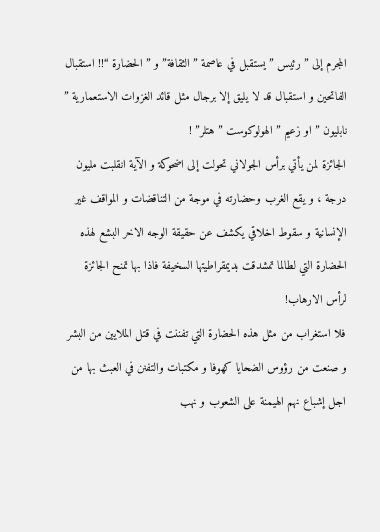المجرم إلى ” رئيس ” يستقبل في عاصمة ” الثقافة” و ” الحضارة “!! استقبال الفاتحين و استقبال قد لا يليق إلا برجال مثل قائد الغزوات الاستعمارية ” نابليون ” او زعيم ” الهولوكوست ” هتلر” !
الجائزة لمن يأتي برأس الجولاني تحولت إلى اضحوكة و الآية انقلبت مليون درجة ، و يقع الغرب وحضارته في موجة من التناقضات و المواقف غير الإنسانية و سقوط اخلاقي يكشف عن حقيقة الوجه الاخر البشع لهذه الحضارة التي لطالما تمشدقت بديمقراطيتها السخيفة فاذا بها تمنح الجائزة لرأس الارهاب!
فلا استغراب من مثل هذه الحضارة التي تفننت في قتل الملايين من البشر و صنعت من رؤوس الضحايا كهوفا و مكتبات والتفنن في العبث بها من اجل إشباع نهم الهيمنة على الشعوب و نهب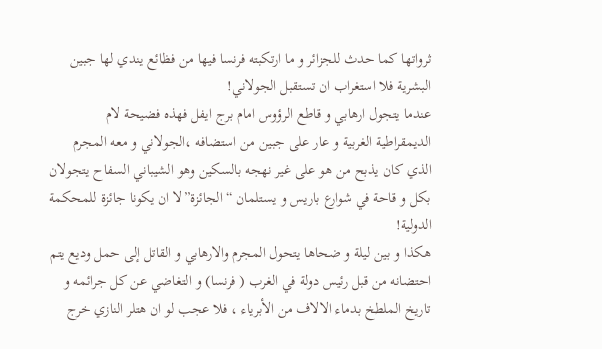ثرواتها كما حدث للجزائر و ما ارتكبته فرنسا فيها من فظائع يندي لها جبين البشرية فلا استغراب ان تستقبل الجولاني!
عندما يتجول ارهابي و قاطع الرؤوس امام برج ايفل فهذه فضيحة لام الديمقراطية الغربية و عار على جبين من استضافه ،الجولاني و معه المجرم الذي كان يذبح من هو على غير نهجه بالسكين وهو الشيباني السفاح يتجولان بكل و قاحة في شوارع باريس و يستلمان “الجائزة”لا ان يكونا جائزة للمحكمة الدولية!
هكذا و بين ليلة و ضحاها يتحول المجرم والارهابي و القاتل إلى حمل وديع يتم احتضانه من قبل رئيس دولة في الغرب ( فرنسا) و التغاضي عن كل جرائمه و تاريخ الملطخ بدماء الالاف من الأبرياء ، فلا عجب لو ان هتلر النازي خرج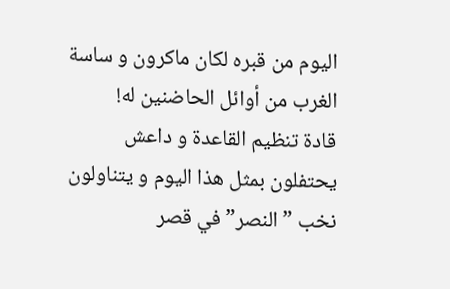اليوم من قبره لكان ماكرون و ساسة الغرب من أوائل الحاضنين له!
قادة تنظيم القاعدة و داعش يحتفلون بمثل هذا اليوم و يتناولون نخب ” النصر” في قصر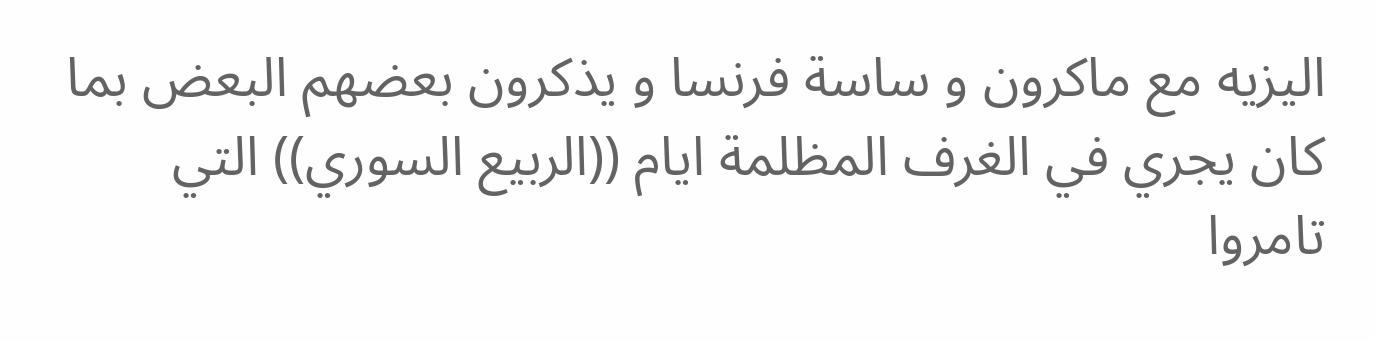اليزيه مع ماكرون و ساسة فرنسا و يذكرون بعضهم البعض بما كان يجري في الغرف المظلمة ايام ((الربيع السوري)) التي تامروا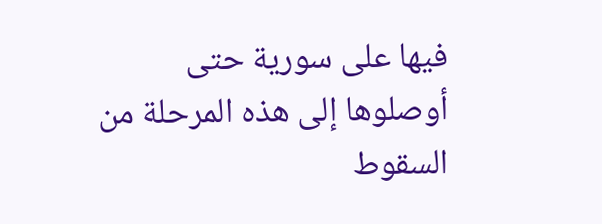فيها على سورية حتى أوصلوها إلى هذه المرحلة من السقوط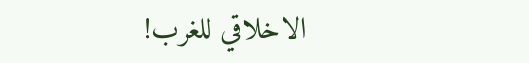الاخلاقي للغرب!